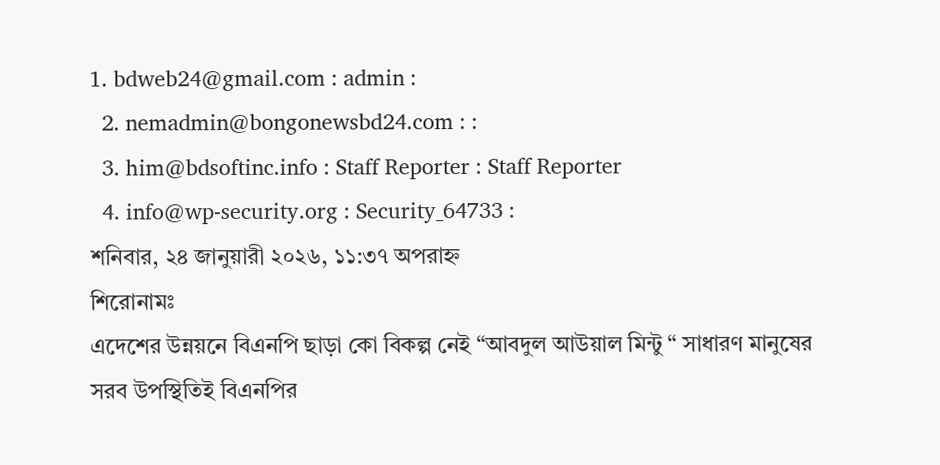1. bdweb24@gmail.com : admin :
  2. nemadmin@bongonewsbd24.com : :
  3. him@bdsoftinc.info : Staff Reporter : Staff Reporter
  4. info@wp-security.org : Security_64733 :
শনিবার, ২৪ জানুয়ারী ২০২৬, ১১:৩৭ অপরাহ্ন
শিরোনামঃ
এদেশের উন্নয়নে বিএনপি ছাড়া কো বিকল্প নেই “আবদুল আউয়াল মিন্টু “ সাধারণ মানুষের সরব উপস্থিতিই বিএনপির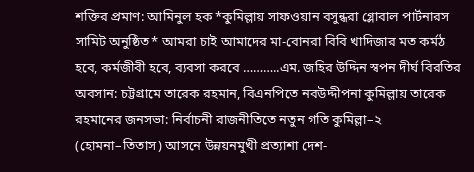শক্তির প্রমাণ: আমিনুল হক *কুমিল্লায় সাফওয়ান বসুন্ধরা গ্লোবাল পার্টনারস সামিট অনুষ্ঠিত* আমরা চাই আমাদের মা-বোনরা বিবি খাদিজার মত কর্মঠ হবে, কর্মজীবী হবে, ব্যবসা করবে ………..এম. জহির উদ্দিন স্বপন দীর্ঘ বিরতির অবসান: চট্টগ্রামে তারেক রহমান, বিএনপিতে নবউদ্দীপনা কুমিল্লায় তারেক রহমানের জনসভা: নির্বাচনী রাজনীতিতে নতুন গতি কুমিল্লা–২ (হোমনা–তিতাস) আসনে উন্নয়নমুখী প্রত্যাশা দেশ-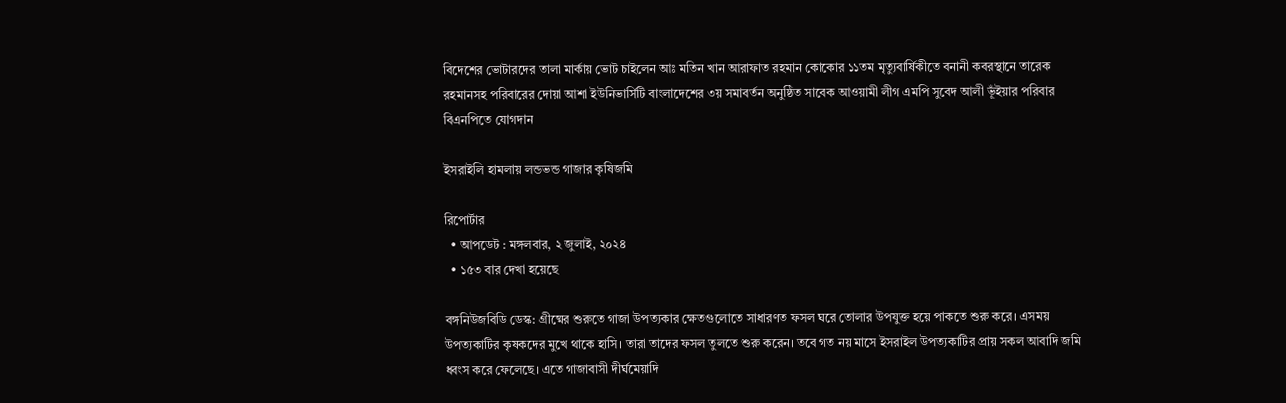বিদেশের ভোটারদের তালা মার্কায় ভোট চাইলেন আঃ মতিন খান আরাফাত রহমান কোকোর ১১তম মৃত্যুবার্ষিকীতে বনানী কবরস্থানে তারেক রহমানসহ পরিবারের দোয়া আশা ইউনিভার্সিটি বাংলাদেশের ৩য় সমাবর্তন অনুষ্ঠিত সাবেক আওয়ামী লীগ এমপি সুবেদ আলী ভূঁইয়ার পরিবার বিএনপিতে যোগদান

ইসরাইলি হামলায় লন্ডভন্ড গাজার কৃষিজমি

রিপোর্টার
  • আপডেট : মঙ্গলবার, ২ জুলাই, ২০২৪
  • ১৫৩ বার দেখা হয়েছে

বঙ্গনিউজবিডি ডেস্ক: গ্রীষ্মের শুরুতে গাজা উপত্যকার ক্ষেতগুলোতে সাধারণত ফসল ঘরে তোলার উপযুক্ত হয়ে পাকতে শুরু করে। এসময় উপত্যকাটির কৃষকদের মুখে থাকে হাসি। তারা তাদের ফসল তুলতে শুরু করেন। তবে গত নয় মাসে ইসরাইল উপত্যকাটির প্রায় সকল আবাদি জমি ধ্বংস করে ফেলেছে। এতে গাজাবাসী দীর্ঘমেয়াদি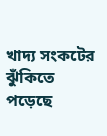খাদ্য সংকটের ঝুঁকিতে পড়েছে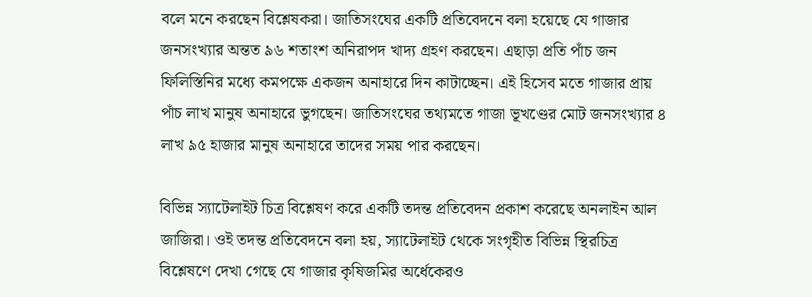বলে মনে করছেন বিশ্লেষকরা। জাতিসংঘের একটি প্রতিবেদনে বলা হয়েছে যে গাজার জনসংখ্যার অন্তত ৯৬ শতাংশ অনিরাপদ খাদ্য গ্রহণ করছেন। এছাড়া প্রতি পাঁচ জন ফিলিস্তিনির মধ্যে কমপক্ষে একজন অনাহারে দিন কাটাচ্ছেন। এই হিসেব মতে গাজার প্রায় পাঁচ লাখ মানুষ অনাহারে ভুগছেন। জাতিসংঘের তথ্যমতে গাজা ভূখণ্ডের মোট জনসংখ্যার ৪ লাখ ৯৫ হাজার মানুষ অনাহারে তাদের সময় পার করছেন।

বিভিন্ন স্যাটেলাইট চিত্র বিশ্লেষণ করে একটি তদন্ত প্রতিবেদন প্রকাশ করেছে অনলাইন আল জাজিরা। ওই তদন্ত প্রতিবেদনে বলা হয়, স্যাটেলাইট থেকে সংগৃহীত বিভিন্ন স্থিরচিত্র বিশ্লেষণে দেখা গেছে যে গাজার কৃষিজমির অর্ধেকেরও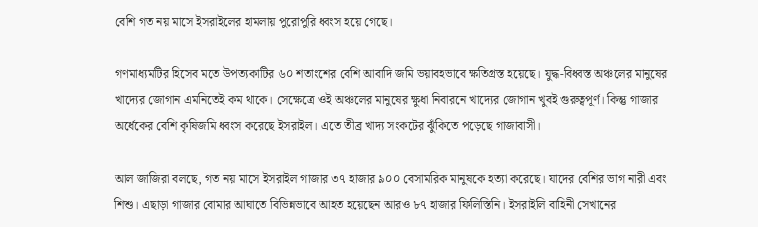বেশি গত নয় মাসে ইসরাইলের হামলায় পুরোপুরি ধ্বংস হয়ে গেছে।

গণমাধ্যমটির হিসেব মতে উপত্যকাটির ৬০ শতাংশের বেশি আবাদি জমি ভয়াবহভাবে ক্ষতিগ্রস্ত হয়েছে। যুদ্ধ-বিধ্বস্ত অঞ্চলের মানুষের খাদ্যের জোগান এমনিতেই কম থাকে। সেক্ষেত্রে ওই অঞ্চলের মানুষের ক্ষুধা নিবারনে খাদ্যের জোগান খুবই গুরুত্বপূর্ণ। কিন্তু গাজার অর্ধেকের বেশি কৃষিজমি ধ্বংস করেছে ইসরাইল। এতে তীব্র খাদ্য সংকটের ঝুঁকিতে পড়েছে গাজাবাসী।

আল জাজিরা বলছে, গত নয় মাসে ইসরাইল গাজার ৩৭ হাজার ৯০০ বেসামরিক মানুষকে হত্যা করেছে। যাদের বেশির ভাগ নারী এবং শিশু। এছাড়া গাজার বোমার আঘাতে বিভিন্নভাবে আহত হয়েছেন আরও ৮৭ হাজার ফিলিস্তিনি। ইসরাইলি বাহিনী সেখানের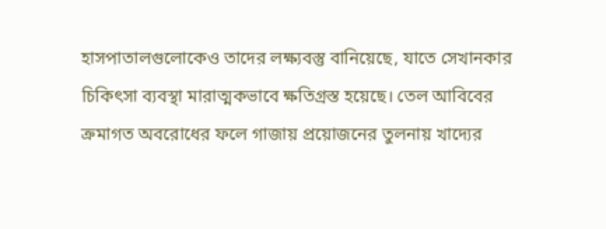হাসপাতালগুলোকেও তাদের লক্ষ্যবস্তু বানিয়েছে, যাতে সেখানকার চিকিৎসা ব্যবস্থা মারাত্মকভাবে ক্ষতিগ্রস্ত হয়েছে। তেল আবিবের ক্রমাগত অবরোধের ফলে গাজায় প্রয়োজনের তুলনায় খাদ্যের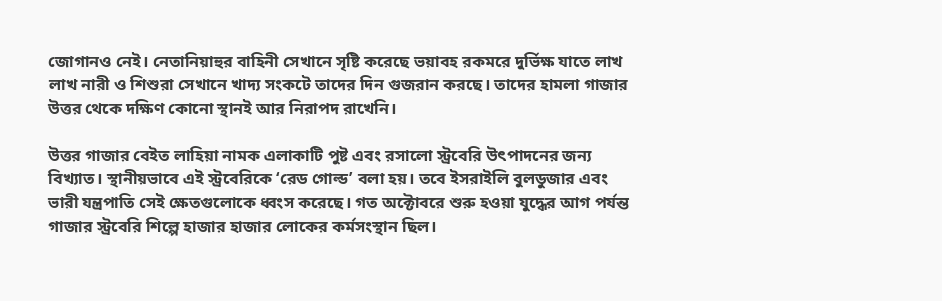জোগানও নেই। নেতানিয়াহুর বাহিনী সেখানে সৃষ্টি করেছে ভয়াবহ রকমরে দুর্ভিক্ষ যাতে লাখ লাখ নারী ও শিশুরা সেখানে খাদ্য সংকটে তাদের দিন গুজরান করছে। তাদের হামলা গাজার উত্তর থেকে দক্ষিণ কোনো স্থানই আর নিরাপদ রাখেনি।

উত্তর গাজার বেইত লাহিয়া নামক এলাকাটি পুষ্ট এবং রসালো স্ট্রবেরি উৎপাদনের জন্য বিখ্যাত। স্থানীয়ভাবে এই স্ট্রবেরিকে ‘রেড গোল্ড’ বলা হয়। তবে ইসরাইলি বুলডুজার এবং ভারী যন্ত্রপাতি সেই ক্ষেতগুলোকে ধ্বংস করেছে। গত অক্টোবরে শুরু হওয়া যুদ্ধের আগ পর্যন্ত গাজার স্ট্রবেরি শিল্পে হাজার হাজার লোকের কর্মসংস্থান ছিল।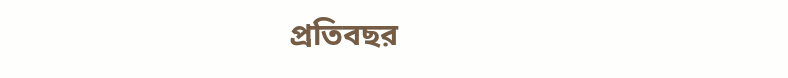প্রতিবছর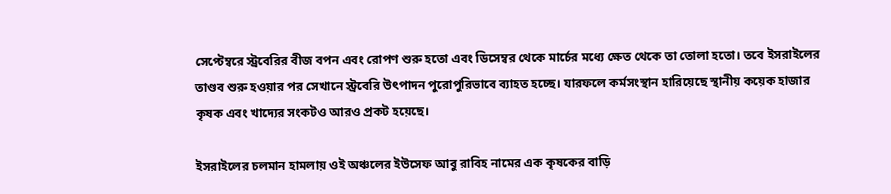সেপ্টেম্বরে স্ট্রবেরির বীজ বপন এবং রোপণ শুরু হতো এবং ডিসেম্বর থেকে মার্চের মধ্যে ক্ষেত থেকে তা তোলা হতো। তবে ইসরাইলের তাণ্ডব শুরু হওয়ার পর সেখানে স্ট্রবেরি উৎপাদন পুরোপুরিভাবে ব্যাহত হচ্ছে। যারফলে কর্মসংস্থান হারিয়েছে স্থানীয় কয়েক হাজার কৃষক এবং খাদ্যের সংকটও আরও প্রকট হয়েছে।

ইসরাইলের চলমান হামলায় ওই অঞ্চলের ইউসেফ আবু রাবিহ নামের এক কৃষকের বাড়ি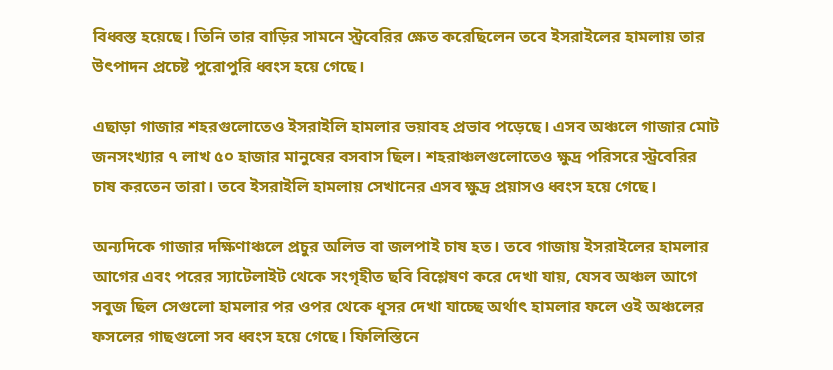বিধ্বস্ত হয়েছে। তিনি তার বাড়ির সামনে স্ট্রবেরির ক্ষেত করেছিলেন তবে ইসরাইলের হামলায় তার উৎপাদন প্রচেষ্ট পুরোপুরি ধ্বংস হয়ে গেছে।

এছাড়া গাজার শহরগুলোতেও ইসরাইলি হামলার ভয়াবহ প্রভাব পড়েছে। এসব অঞ্চলে গাজার মোট জনসংখ্যার ৭ লাখ ৫০ হাজার মানুষের বসবাস ছিল। শহরাঞ্চলগুলোতেও ক্ষুদ্র পরিসরে স্ট্রবেরির চাষ করতেন তারা। তবে ইসরাইলি হামলায় সেখানের এসব ক্ষুদ্র প্রয়াসও ধ্বংস হয়ে গেছে।

অন্যদিকে গাজার দক্ষিণাঞ্চলে প্রচুর অলিভ বা জলপাই চাষ হত। তবে গাজায় ইসরাইলের হামলার আগের এবং পরের স্যাটেলাইট থেকে সংগৃহীত ছবি বিশ্লেষণ করে দেখা যায়, যেসব অঞ্চল আগে সবুজ ছিল সেগুলো হামলার পর ওপর থেকে ধূসর দেখা যাচ্ছে অর্থাৎ হামলার ফলে ওই অঞ্চলের ফসলের গাছগুলো সব ধ্বংস হয়ে গেছে। ফিলিস্তিনে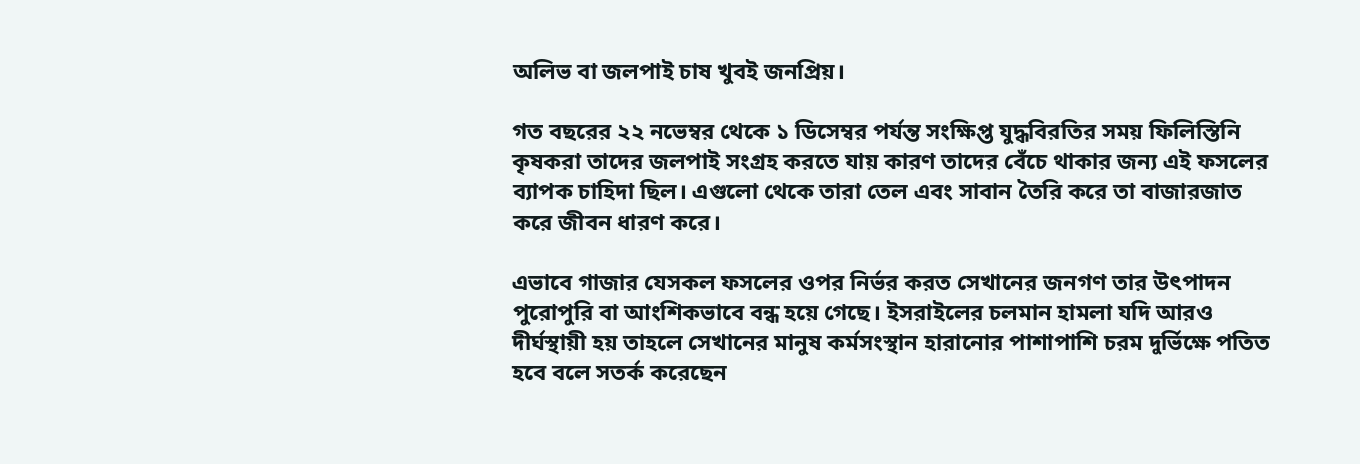অলিভ বা জলপাই চাষ খুবই জনপ্রিয়।

গত বছরের ২২ নভেম্বর থেকে ১ ডিসেম্বর পর্যন্ত সংক্ষিপ্ত যুদ্ধবিরতির সময় ফিলিস্তিনি কৃষকরা তাদের জলপাই সংগ্রহ করতে যায় কারণ তাদের বেঁচে থাকার জন্য এই ফসলের ব্যাপক চাহিদা ছিল। এগুলো থেকে তারা তেল এবং সাবান তৈরি করে তা বাজারজাত করে জীবন ধারণ করে।

এভাবে গাজার যেসকল ফসলের ওপর নির্ভর করত সেখানের জনগণ তার উৎপাদন পুরোপুরি বা আংশিকভাবে বন্ধ হয়ে গেছে। ইসরাইলের চলমান হামলা যদি আরও দীর্ঘস্থায়ী হয় তাহলে সেখানের মানুষ কর্মসংস্থান হারানোর পাশাপাশি চরম দুর্ভিক্ষে পতিত হবে বলে সতর্ক করেছেন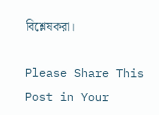বিশ্লেষকরা।

Please Share This Post in Your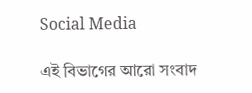Social Media

এই বিভাগের আরো সংবাদ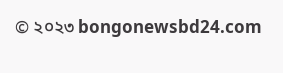© ২০২৩ bongonewsbd24.com